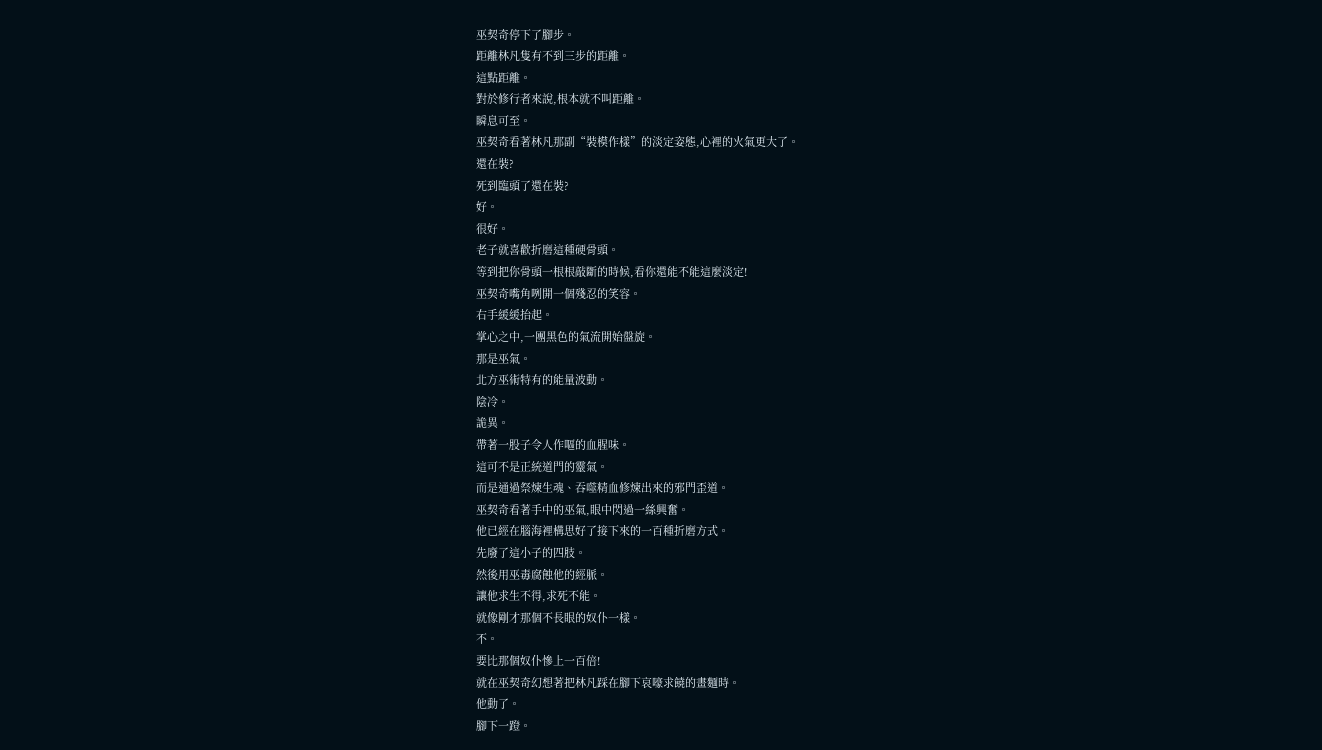巫契奇停下了腳步。
距離林凡隻有不到三步的距離。
這點距離。
對於修行者來說,根本就不叫距離。
瞬息可至。
巫契奇看著林凡那副“裝模作樣”的淡定姿態,心裡的火氣更大了。
還在裝?
死到臨頭了還在裝?
好。
很好。
老子就喜歡折磨這種硬骨頭。
等到把你骨頭一根根敲斷的時候,看你還能不能這麼淡定!
巫契奇嘴角咧開一個殘忍的笑容。
右手緩緩抬起。
掌心之中,一團黑色的氣流開始盤旋。
那是巫氣。
北方巫術特有的能量波動。
陰冷。
詭異。
帶著一股子令人作嘔的血腥味。
這可不是正統道門的靈氣。
而是通過祭煉生魂、吞噬精血修煉出來的邪門歪道。
巫契奇看著手中的巫氣,眼中閃過一絲興奮。
他已經在腦海裡構思好了接下來的一百種折磨方式。
先廢了這小子的四肢。
然後用巫毒腐蝕他的經脈。
讓他求生不得,求死不能。
就像剛才那個不長眼的奴仆一樣。
不。
要比那個奴仆慘上一百倍!
就在巫契奇幻想著把林凡踩在腳下哀嚎求饒的畫麵時。
他動了。
腳下一蹬。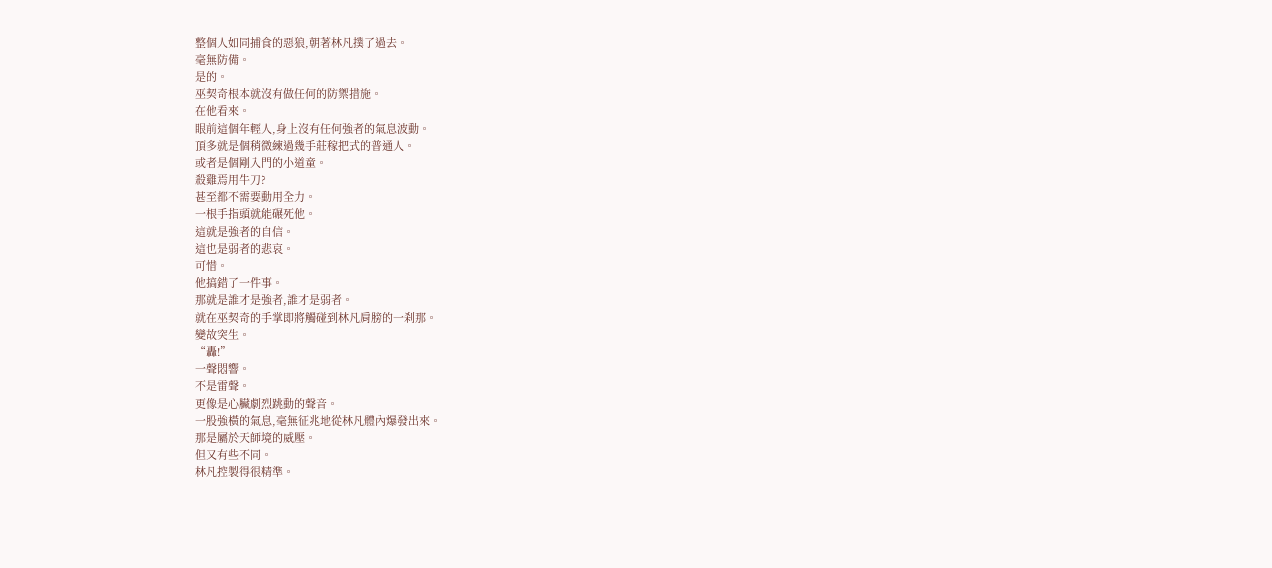整個人如同捕食的惡狼,朝著林凡撲了過去。
毫無防備。
是的。
巫契奇根本就沒有做任何的防禦措施。
在他看來。
眼前這個年輕人,身上沒有任何強者的氣息波動。
頂多就是個稍微練過幾手莊稼把式的普通人。
或者是個剛入門的小道童。
殺雞焉用牛刀?
甚至都不需要動用全力。
一根手指頭就能碾死他。
這就是強者的自信。
這也是弱者的悲哀。
可惜。
他搞錯了一件事。
那就是誰才是強者,誰才是弱者。
就在巫契奇的手掌即將觸碰到林凡肩膀的一刹那。
變故突生。
“轟!”
一聲悶響。
不是雷聲。
更像是心臟劇烈跳動的聲音。
一股強橫的氣息,毫無征兆地從林凡體內爆發出來。
那是屬於天師境的威壓。
但又有些不同。
林凡控製得很精準。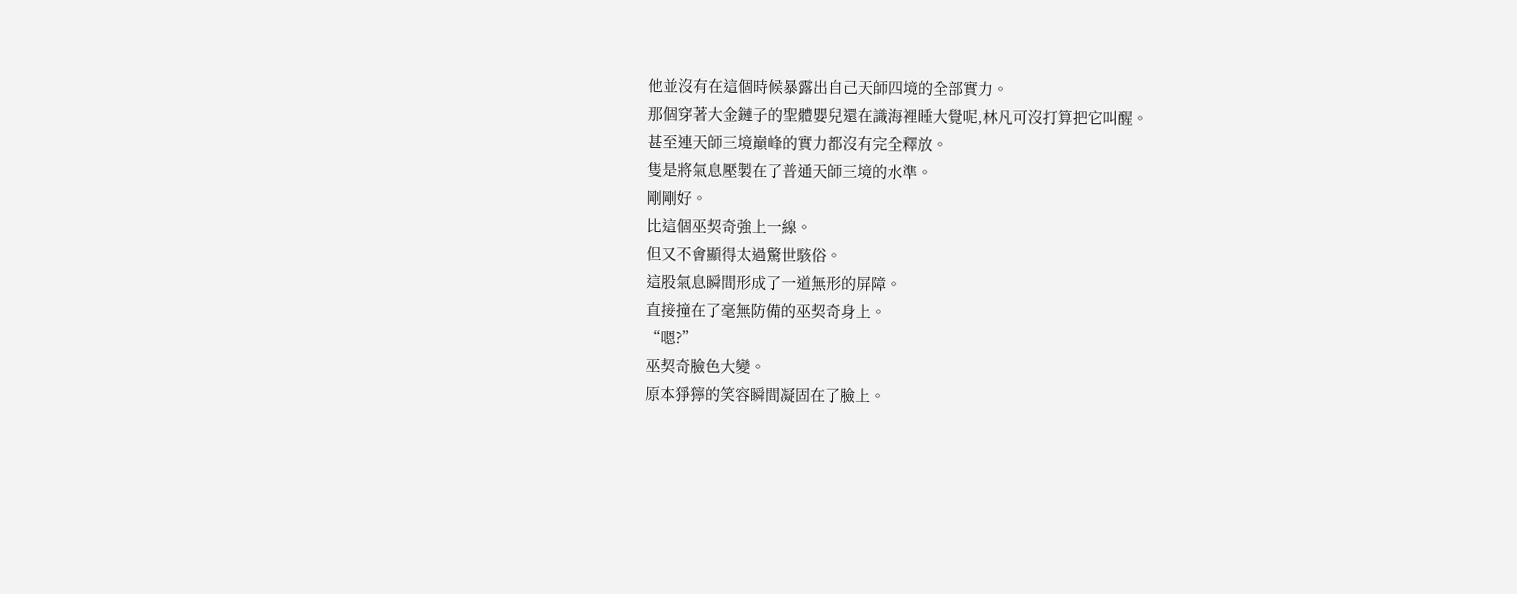他並沒有在這個時候暴露出自己天師四境的全部實力。
那個穿著大金鏈子的聖體嬰兒還在識海裡睡大覺呢,林凡可沒打算把它叫醒。
甚至連天師三境巔峰的實力都沒有完全釋放。
隻是將氣息壓製在了普通天師三境的水準。
剛剛好。
比這個巫契奇強上一線。
但又不會顯得太過驚世駭俗。
這股氣息瞬間形成了一道無形的屏障。
直接撞在了毫無防備的巫契奇身上。
“嗯?”
巫契奇臉色大變。
原本猙獰的笑容瞬間凝固在了臉上。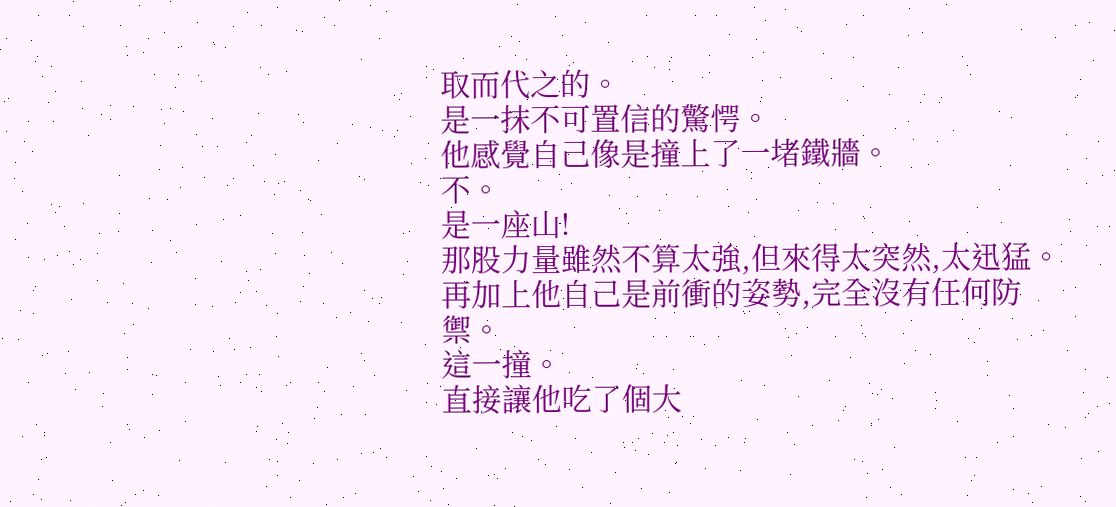取而代之的。
是一抹不可置信的驚愕。
他感覺自己像是撞上了一堵鐵牆。
不。
是一座山!
那股力量雖然不算太強,但來得太突然,太迅猛。
再加上他自己是前衝的姿勢,完全沒有任何防禦。
這一撞。
直接讓他吃了個大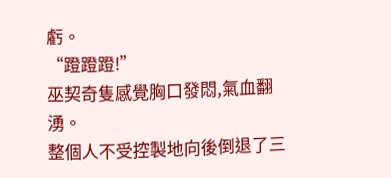虧。
“蹬蹬蹬!”
巫契奇隻感覺胸口發悶,氣血翻湧。
整個人不受控製地向後倒退了三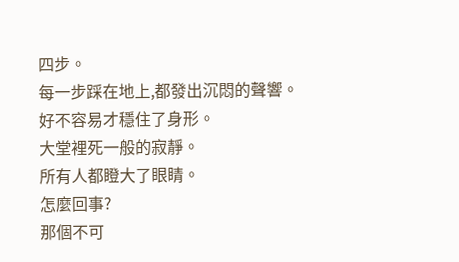四步。
每一步踩在地上,都發出沉悶的聲響。
好不容易才穩住了身形。
大堂裡死一般的寂靜。
所有人都瞪大了眼睛。
怎麼回事?
那個不可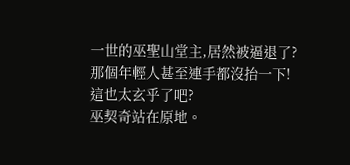一世的巫聖山堂主,居然被逼退了?
那個年輕人甚至連手都沒抬一下!
這也太玄乎了吧?
巫契奇站在原地。